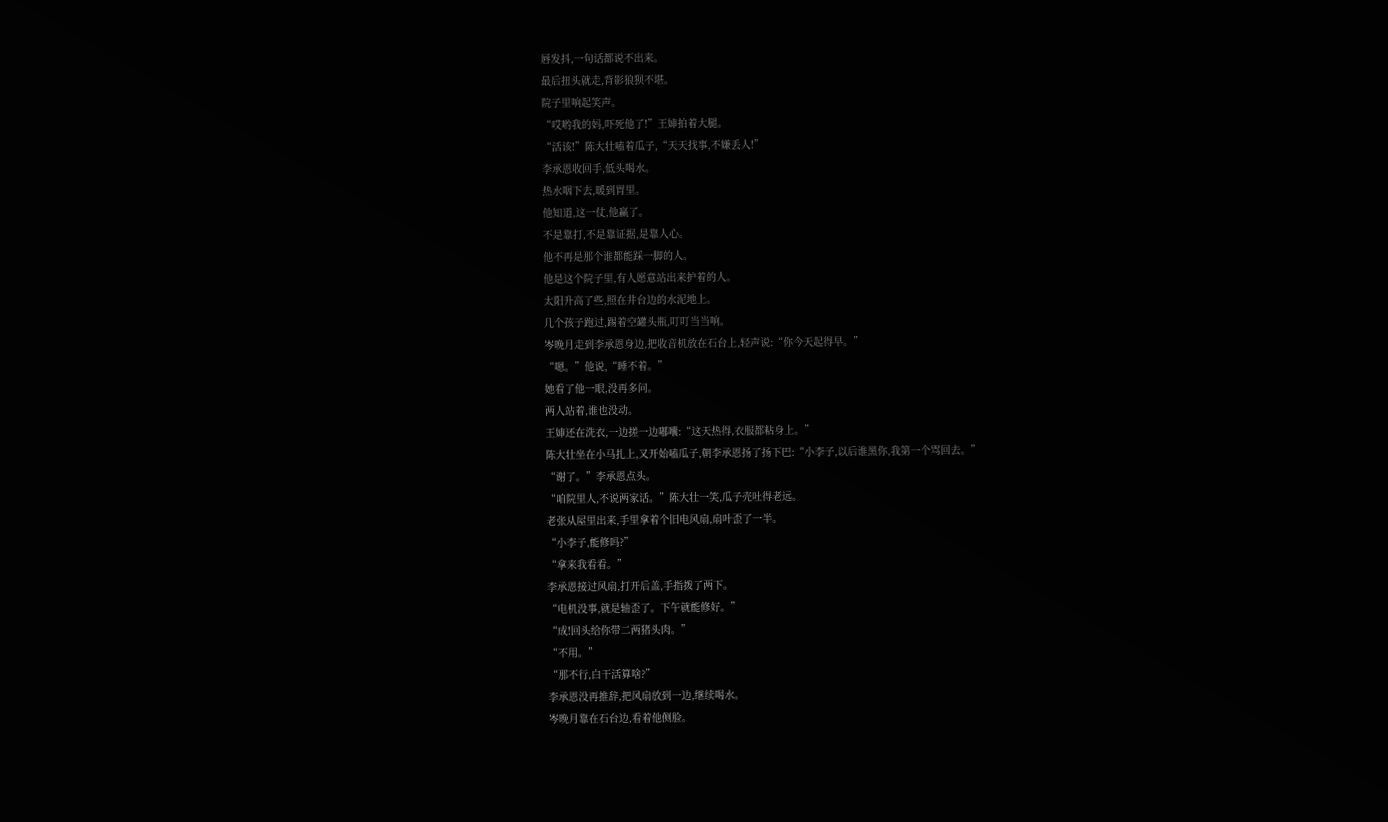唇发抖,一句话都说不出来。
最后扭头就走,背影狼狈不堪。
院子里响起笑声。
“哎哟我的妈,吓死他了!”王婶拍着大腿。
“活该!”陈大壮嗑着瓜子,“天天找事,不嫌丢人!”
李承恩收回手,低头喝水。
热水咽下去,暖到胃里。
他知道,这一仗,他赢了。
不是靠打,不是靠证据,是靠人心。
他不再是那个谁都能踩一脚的人。
他是这个院子里,有人愿意站出来护着的人。
太阳升高了些,照在井台边的水泥地上。
几个孩子跑过,踢着空罐头瓶,叮叮当当响。
岑晚月走到李承恩身边,把收音机放在石台上,轻声说:“你今天起得早。”
“嗯。”他说,“睡不着。”
她看了他一眼,没再多问。
两人站着,谁也没动。
王婶还在洗衣,一边搓一边嘟囔:“这天热得,衣服都粘身上。”
陈大壮坐在小马扎上,又开始嗑瓜子,朝李承恩扬了扬下巴:“小李子,以后谁黑你,我第一个骂回去。”
“谢了。”李承恩点头。
“咱院里人,不说两家话。”陈大壮一笑,瓜子壳吐得老远。
老张从屋里出来,手里拿着个旧电风扇,扇叶歪了一半。
“小李子,能修吗?”
“拿来我看看。”
李承恩接过风扇,打开后盖,手指拨了两下。
“电机没事,就是轴歪了。下午就能修好。”
“成!回头给你带二两猪头肉。”
“不用。”
“那不行,白干活算啥?”
李承恩没再推辞,把风扇放到一边,继续喝水。
岑晚月靠在石台边,看着他侧脸。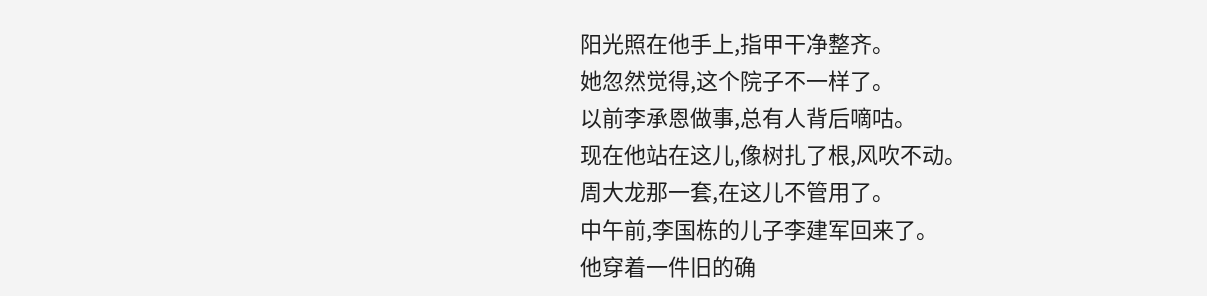阳光照在他手上,指甲干净整齐。
她忽然觉得,这个院子不一样了。
以前李承恩做事,总有人背后嘀咕。
现在他站在这儿,像树扎了根,风吹不动。
周大龙那一套,在这儿不管用了。
中午前,李国栋的儿子李建军回来了。
他穿着一件旧的确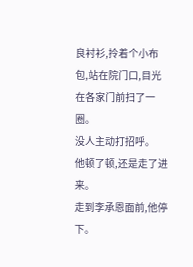良衬衫,拎着个小布包,站在院门口,目光在各家门前扫了一圈。
没人主动打招呼。
他顿了顿,还是走了进来。
走到李承恩面前,他停下。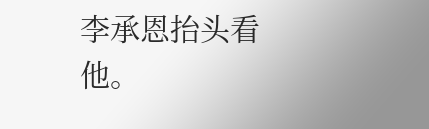李承恩抬头看他。